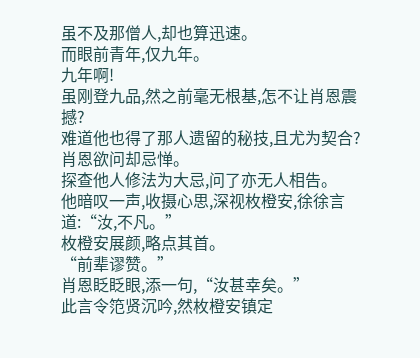虽不及那僧人,却也算迅速。
而眼前青年,仅九年。
九年啊!
虽刚登九品,然之前毫无根基,怎不让肖恩震撼?
难道他也得了那人遗留的秘技,且尤为契合?
肖恩欲问却忌惮。
探查他人修法为大忌,问了亦无人相告。
他暗叹一声,收摄心思,深视枚橙安,徐徐言道:“汝,不凡。”
枚橙安展颜,略点其首。
“前辈谬赞。”
肖恩眨眨眼,添一句,“汝甚幸矣。”
此言令笵贤沉吟,然枚橙安镇定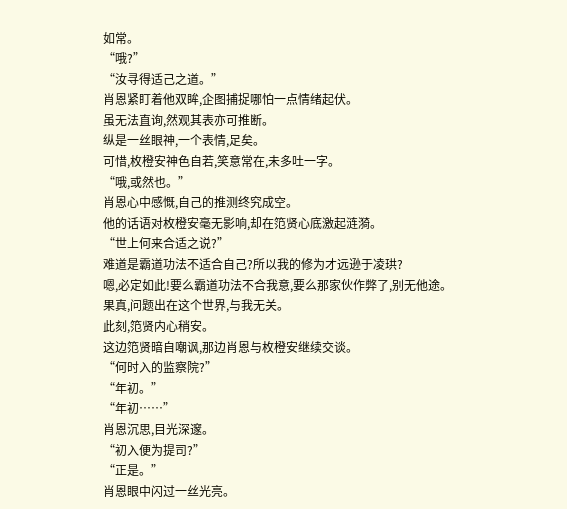如常。
“哦?”
“汝寻得适己之道。”
肖恩紧盯着他双眸,企图捕捉哪怕一点情绪起伏。
虽无法直询,然观其表亦可推断。
纵是一丝眼神,一个表情,足矣。
可惜,枚橙安神色自若,笑意常在,未多吐一字。
“哦,或然也。”
肖恩心中感慨,自己的推测终究成空。
他的话语对枚橙安毫无影响,却在笵贤心底激起涟漪。
“世上何来合适之说?”
难道是霸道功法不适合自己?所以我的修为才远逊于凌珙?
嗯,必定如此!要么霸道功法不合我意,要么那家伙作弊了,别无他途。
果真,问题出在这个世界,与我无关。
此刻,笵贤内心稍安。
这边笵贤暗自嘲讽,那边肖恩与枚橙安继续交谈。
“何时入的监察院?”
“年初。”
“年初……”
肖恩沉思,目光深邃。
“初入便为提司?”
“正是。”
肖恩眼中闪过一丝光亮。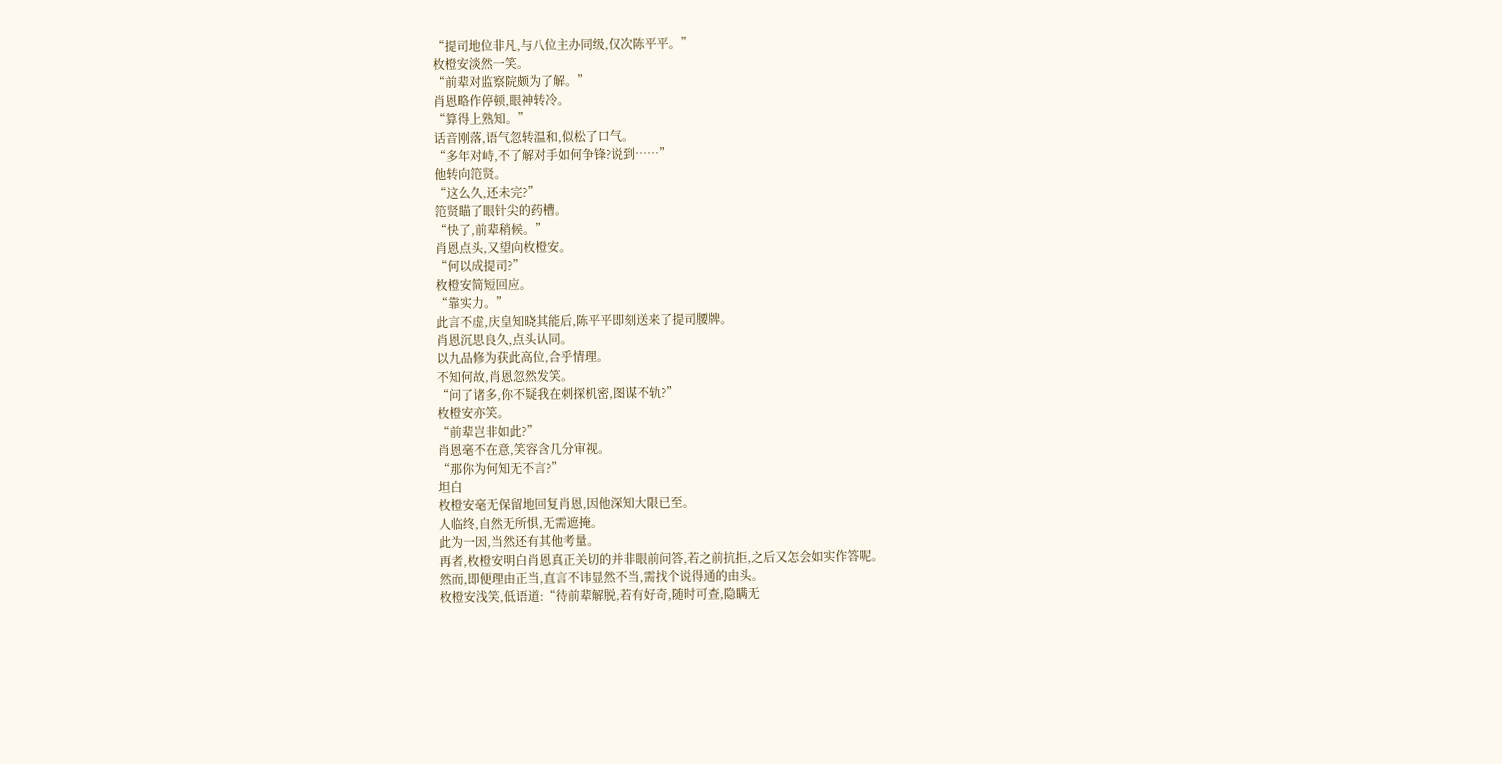“提司地位非凡,与八位主办同级,仅次陈平平。”
枚橙安淡然一笑。
“前辈对监察院颇为了解。”
肖恩略作停顿,眼神转冷。
“算得上熟知。”
话音刚落,语气忽转温和,似松了口气。
“多年对峙,不了解对手如何争锋?说到……”
他转向笵贤。
“这么久,还未完?”
笵贤瞄了眼针尖的药槽。
“快了,前辈稍候。”
肖恩点头,又望向枚橙安。
“何以成提司?”
枚橙安简短回应。
“靠实力。”
此言不虚,庆皇知晓其能后,陈平平即刻送来了提司腰牌。
肖恩沉思良久,点头认同。
以九品修为获此高位,合乎情理。
不知何故,肖恩忽然发笑。
“问了诸多,你不疑我在刺探机密,图谋不轨?”
枚橙安亦笑。
“前辈岂非如此?”
肖恩毫不在意,笑容含几分审视。
“那你为何知无不言?”
坦白
枚橙安毫无保留地回复肖恩,因他深知大限已至。
人临终,自然无所惧,无需遮掩。
此为一因,当然还有其他考量。
再者,枚橙安明白肖恩真正关切的并非眼前问答,若之前抗拒,之后又怎会如实作答呢。
然而,即便理由正当,直言不讳显然不当,需找个说得通的由头。
枚橙安浅笑,低语道:“待前辈解脱,若有好奇,随时可查,隐瞒无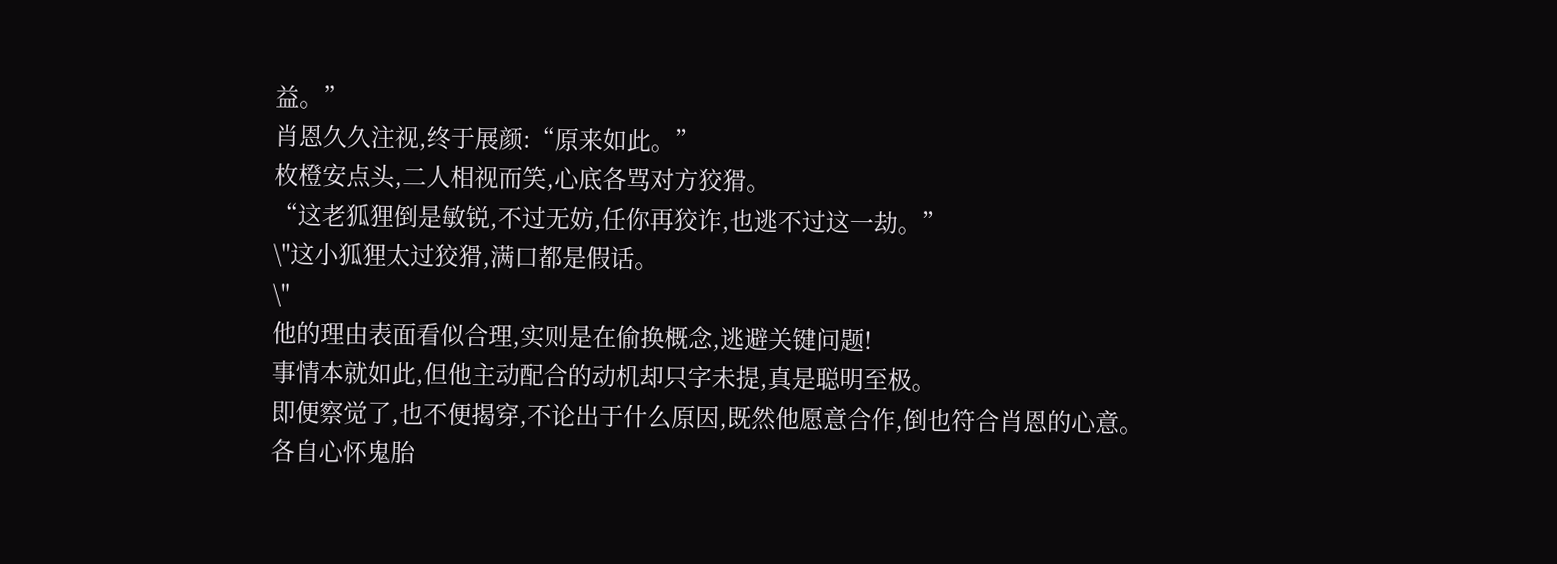益。”
肖恩久久注视,终于展颜:“原来如此。”
枚橙安点头,二人相视而笑,心底各骂对方狡猾。
“这老狐狸倒是敏锐,不过无妨,任你再狡诈,也逃不过这一劫。”
\"这小狐狸太过狡猾,满口都是假话。
\"
他的理由表面看似合理,实则是在偷换概念,逃避关键问题!
事情本就如此,但他主动配合的动机却只字未提,真是聪明至极。
即便察觉了,也不便揭穿,不论出于什么原因,既然他愿意合作,倒也符合肖恩的心意。
各自心怀鬼胎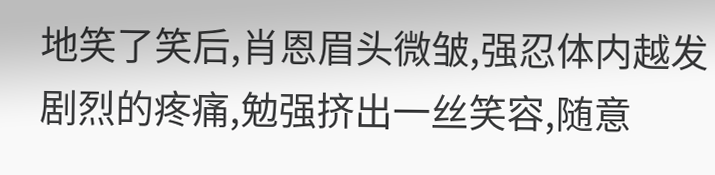地笑了笑后,肖恩眉头微皱,强忍体内越发剧烈的疼痛,勉强挤出一丝笑容,随意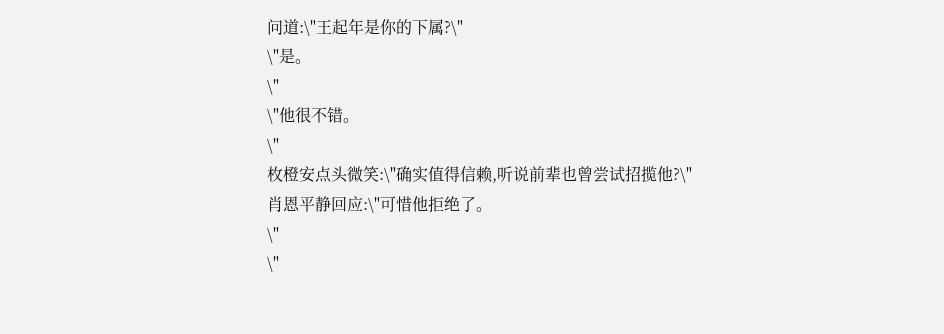问道:\"王起年是你的下属?\"
\"是。
\"
\"他很不错。
\"
枚橙安点头微笑:\"确实值得信赖,听说前辈也曾尝试招揽他?\"
肖恩平静回应:\"可惜他拒绝了。
\"
\"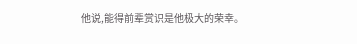他说,能得前辈赏识是他极大的荣幸。